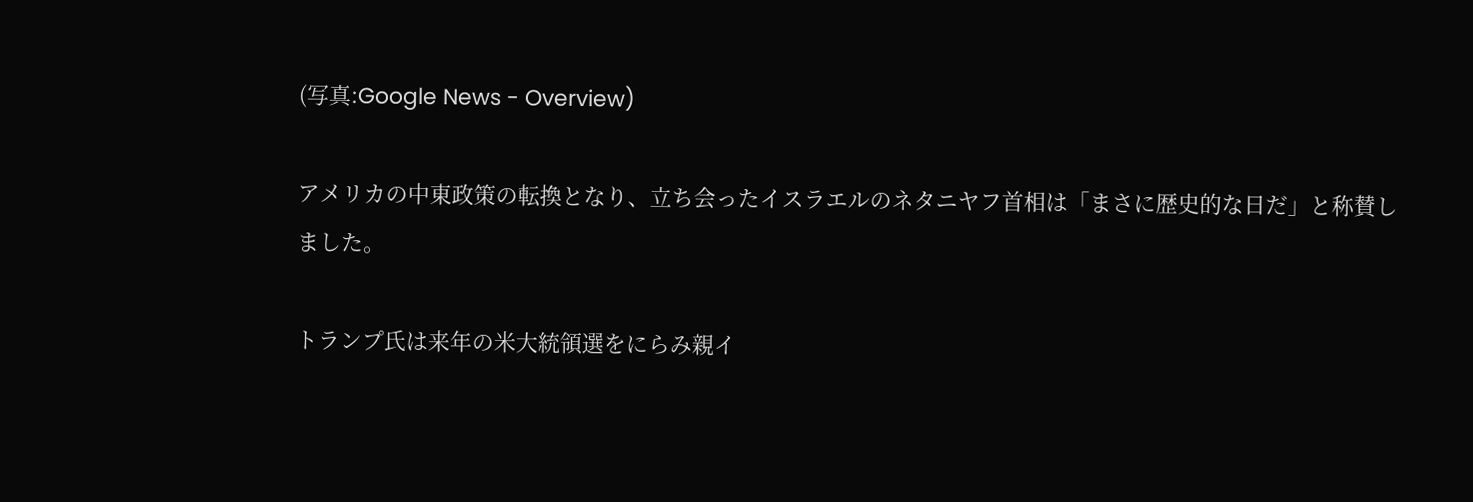(写真:Google News - Overview)

アメリカの中東政策の転換となり、立ち会ったイスラエルのネタニヤフ首相は「まさに歴史的な日だ」と称賛しました。

トランプ氏は来年の米大統領選をにらみ親イ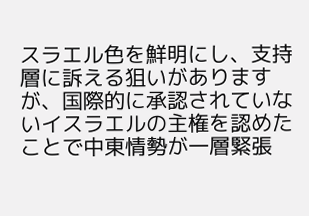スラエル色を鮮明にし、支持層に訴える狙いがありますが、国際的に承認されていないイスラエルの主権を認めたことで中東情勢が一層緊張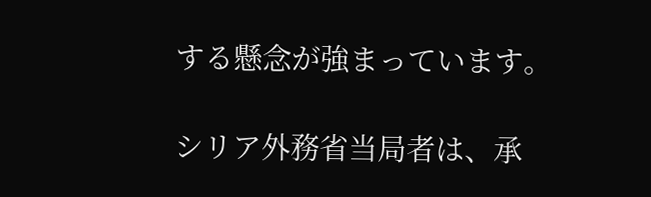する懸念が強まっています。

シリア外務省当局者は、承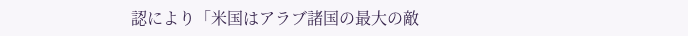認により「米国はアラブ諸国の最大の敵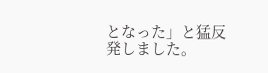となった」と猛反発しました。